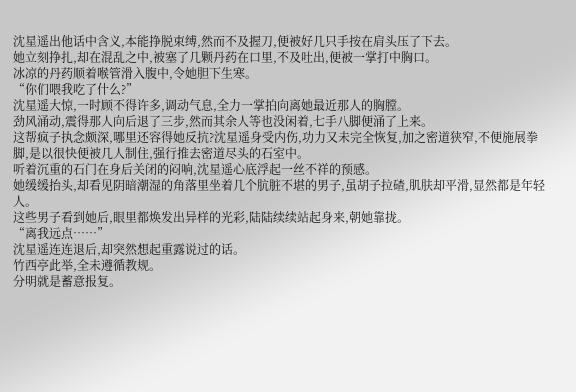沈星遥出他话中含义,本能挣脱束缚,然而不及握刀,便被好几只手按在肩头压了下去。
她立刻挣扎,却在混乱之中,被塞了几颗丹药在口里,不及吐出,便被一掌打中胸口。
冰凉的丹药顺着喉管滑入腹中,令她胆下生寒。
“你们喂我吃了什么?”
沈星遥大惊,一时顾不得许多,调动气息,全力一掌拍向离她最近那人的胸膛。
劲风涌动,震得那人向后退了三步,然而其余人等也没闲着,七手八脚便涌了上来。
这帮疯子执念颇深,哪里还容得她反抗?沈星遥身受内伤,功力又未完全恢复,加之密道狭窄,不便施展拳脚,是以很快便被几人制住,强行推去密道尽头的石室中。
听着沉重的石门在身后关闭的闷响,沈星遥心底浮起一丝不祥的预感。
她缓缓抬头,却看见阴暗潮湿的角落里坐着几个肮脏不堪的男子,虽胡子拉碴,肌肤却平滑,显然都是年轻人。
这些男子看到她后,眼里都焕发出异样的光彩,陆陆续续站起身来,朝她靠拢。
“离我远点……”
沈星遥连连退后,却突然想起重露说过的话。
竹西亭此举,全未遵循教规。
分明就是蓄意报复。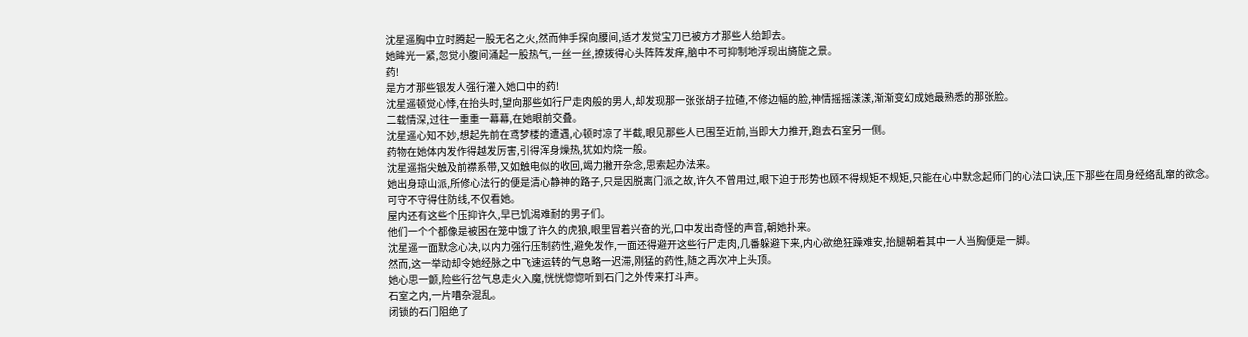沈星遥胸中立时腾起一股无名之火,然而伸手探向腰间,适才发觉宝刀已被方才那些人给卸去。
她眸光一紧,忽觉小腹间涌起一股热气,一丝一丝,撩拨得心头阵阵发痒,脑中不可抑制地浮现出旖旎之景。
药!
是方才那些银发人强行灌入她口中的药!
沈星遥顿觉心悸,在抬头时,望向那些如行尸走肉般的男人,却发现那一张张胡子拉碴,不修边幅的脸,神情摇摇漾漾,渐渐变幻成她最熟悉的那张脸。
二载情深,过往一重重一幕幕,在她眼前交叠。
沈星遥心知不妙,想起先前在鸢梦楼的遭遇,心顿时凉了半截,眼见那些人已围至近前,当即大力推开,跑去石室另一侧。
药物在她体内发作得越发厉害,引得浑身燥热,犹如灼烧一般。
沈星遥指尖触及前襟系带,又如触电似的收回,竭力撇开杂念,思索起办法来。
她出身琼山派,所修心法行的便是清心静神的路子,只是因脱离门派之故,许久不曾用过,眼下迫于形势也顾不得规矩不规矩,只能在心中默念起师门的心法口诀,压下那些在周身经络乱窜的欲念。
可守不守得住防线,不仅看她。
屋内还有这些个压抑许久,早已饥渴难耐的男子们。
他们一个个都像是被困在笼中饿了许久的虎狼,眼里冒着兴奋的光,口中发出奇怪的声音,朝她扑来。
沈星遥一面默念心决,以内力强行压制药性,避免发作,一面还得避开这些行尸走肉,几番躲避下来,内心欲绝狂躁难安,抬腿朝着其中一人当胸便是一脚。
然而,这一举动却令她经脉之中飞速运转的气息略一迟滞,刚猛的药性,随之再次冲上头顶。
她心思一颤,险些行岔气息走火入魔,恍恍惚惚听到石门之外传来打斗声。
石室之内,一片嘈杂混乱。
闭锁的石门阻绝了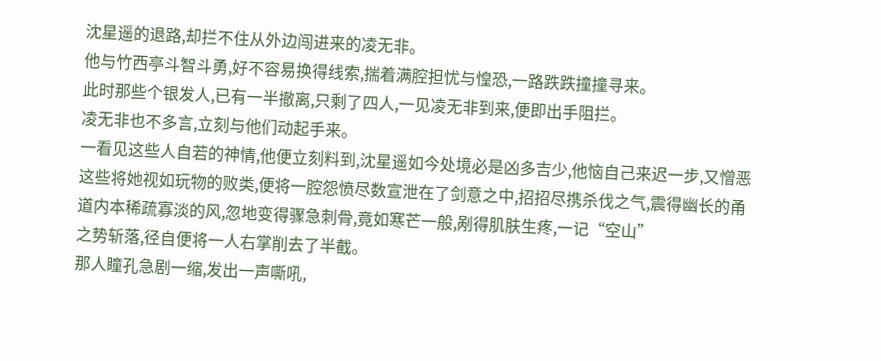沈星遥的退路,却拦不住从外边闯进来的凌无非。
他与竹西亭斗智斗勇,好不容易换得线索,揣着满腔担忧与惶恐,一路跌跌撞撞寻来。
此时那些个银发人,已有一半撤离,只剩了四人,一见凌无非到来,便即出手阻拦。
凌无非也不多言,立刻与他们动起手来。
一看见这些人自若的神情,他便立刻料到,沈星遥如今处境必是凶多吉少,他恼自己来迟一步,又憎恶这些将她视如玩物的败类,便将一腔怨愤尽数宣泄在了剑意之中,招招尽携杀伐之气,震得幽长的甬道内本稀疏寡淡的风,忽地变得骤急刺骨,竟如寒芒一般,剐得肌肤生疼,一记“空山”
之势斩落,径自便将一人右掌削去了半截。
那人瞳孔急剧一缩,发出一声嘶吼,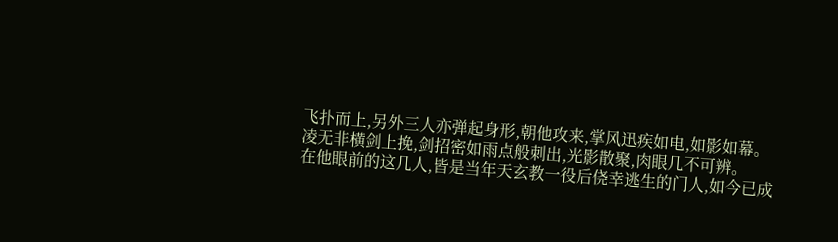飞扑而上,另外三人亦弹起身形,朝他攻来,掌风迅疾如电,如影如幕。
凌无非横剑上挽,剑招密如雨点般刺出,光影散聚,肉眼几不可辨。
在他眼前的这几人,皆是当年天玄教一役后侥幸逃生的门人,如今已成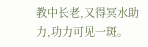教中长老,又得冥水助力,功力可见一斑。